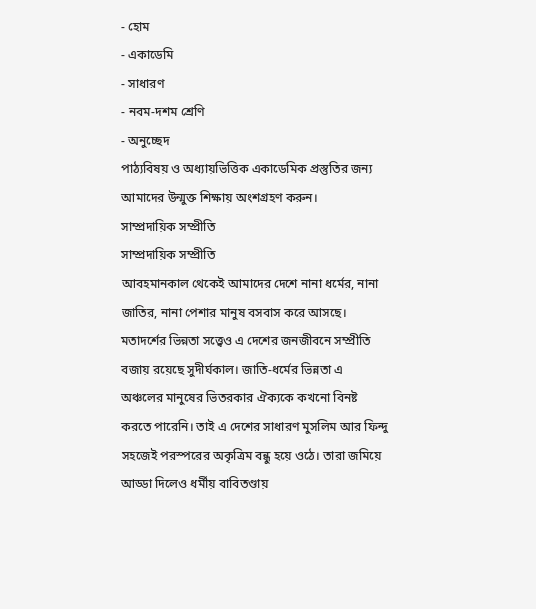- হোম
- একাডেমি
- সাধারণ
- নবম-দশম শ্রেণি
- অনুচ্ছেদ
পাঠ্যবিষয় ও অধ্যায়ভিত্তিক একাডেমিক প্রস্তুতির জন্য আমাদের উন্মুক্ত শিক্ষায় অংশগ্রহণ করুন।
সাম্প্রদায়িক সম্প্রীতি
সাম্প্রদায়িক সম্প্রীতি
আবহমানকাল থেকেই আমাদের দেশে নানা ধর্মের, নানা জাতির, নানা পেশার মানুষ বসবাস করে আসছে। মতাদর্শের ভিন্নতা সত্ত্বেও এ দেশের জনজীবনে সম্প্রীতি বজায় রয়েছে সুদীর্ঘকাল। জাতি-ধর্মের ভিন্নতা এ অঞ্চলের মানুষের ভিতরকার ঐক্যকে কখনো বিনষ্ট করতে পারেনি। তাই এ দেশের সাধারণ মুসলিম আর ফিন্দু সহজেই পরস্পরের অকৃত্রিম বন্ধু হয়ে ওঠে। তারা জমিয়ে আড্ডা দিলেও ধর্মীয় বাবিতণ্ডায়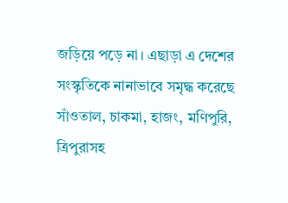জড়িয়ে পড়ে না। এছাড়া এ দেশের সংস্কৃতিকে নানাভাবে সমৃদ্ধ করেছে সাঁওতাল, চাকমা, হাজং, মণিপুরি, ত্রিপুরাসহ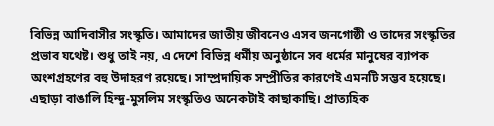বিভিন্ন আদিবাসীর সংস্কৃতি। আমাদের জাতীয় জীবনেও এসব জনগোষ্ঠী ও তাদের সংস্কৃতির প্রভাব যথেষ্ট। শুধু তাই নয়, এ দেশে বিভিন্ন ধর্মীয় অনুষ্ঠানে সব ধর্মের মানুষের ব্যাপক অংশগ্রহণের বহু উদাহরণ রয়েছে। সাম্প্রদায়িক সম্প্রীতির কারণেই এমনটি সম্ভব হয়েছে। এছাড়া বাঙালি হিন্দু-মুসলিম সংস্কৃতিও অনেকটাই কাছাকাছি। প্রাত্যহিক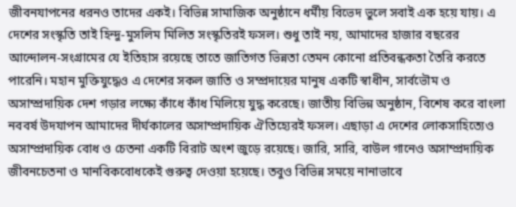জীবনযাপনের ধরনও তাদের একই। বিভিন্ন সামাজিক অনুষ্ঠানে ধর্মীয় বিভেদ ভুলে সবাই এক হয়ে যায়। এ দেশের সংস্কৃতি তাই হিন্দু-মুসলিম মিলিত সংস্কৃতিরই ফসল। শুধু তাই নয়, আমাদের হাজার বছরের আন্দোলন-সংগ্রামের যে ইতিহাস রয়েছে তাতে জাতিগত ভিন্নতা তেমন কোনো প্রতিবন্ধকতা তৈরি করতে পারেনি। মহান মুক্তিযুদ্ধেও এ দেশের সকল জাতি ও সম্প্রদায়ের মানুষ একটি স্বাধীন, সার্বভৌম ও অসাম্প্রদায়িক দেশ গড়ার লক্ষ্যে কাঁধে কাঁধ মিলিয়ে যুদ্ধ করেছে। জাতীয় বিভিন্ন অনুষ্ঠান, বিশেষ করে বাংলা নববর্ষ উদযাপন আমাদের দীর্ঘকালের অসাম্প্রদায়িক ঐতিহ্যেরই ফসল। এছাড়া এ দেশের লোকসাহিত্যেও অসাম্প্রদায়িক বোধ ও চেতনা একটি বিরাট অংশ জুড়ে রয়েছে। জারি, সারি, বাউল গানেও অসাম্প্রদায়িক জীবনচেতনা ও মানবিকবোধকেই গুরুত্ব দেওয়া হয়েছে। তবুও বিভিন্ন সময়ে নানাভাবে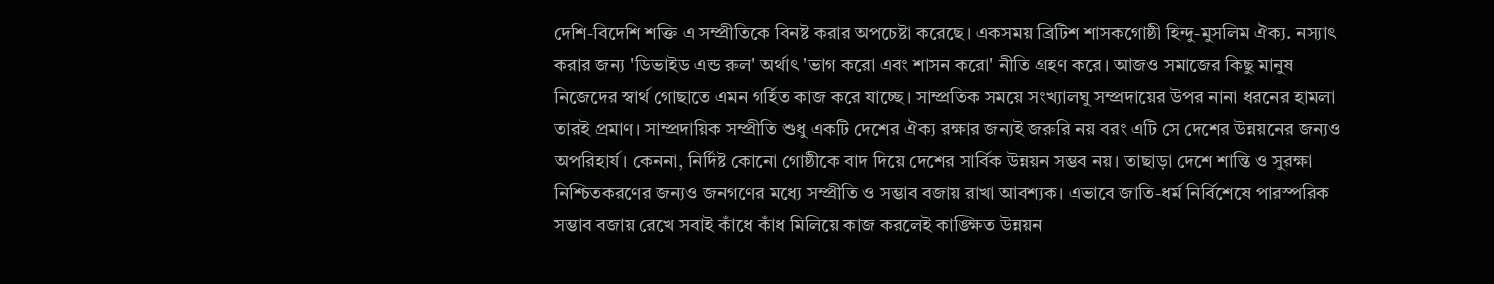দেশি-বিদেশি শক্তি এ সম্প্রীতিকে বিনষ্ট করার অপচেষ্টা করেছে। একসময় ব্রিটিশ শাসকগোষ্ঠী হিন্দু-মুসলিম ঐক্য. নস্যাৎ করার জন্য 'ডিভাইড এন্ড রুল' অর্থাৎ 'ভাগ করো এবং শাসন করো' নীতি গ্রহণ করে। আজও সমাজের কিছু মানুষ নিজেদের স্বার্থ গোছাতে এমন গর্হিত কাজ করে যাচ্ছে। সাম্প্রতিক সময়ে সংখ্যালঘু সম্প্রদায়ের উপর নানা ধরনের হামলা তারই প্রমাণ। সাম্প্রদায়িক সম্প্রীতি শুধু একটি দেশের ঐক্য রক্ষার জন্যই জরুরি নয় বরং এটি সে দেশের উন্নয়নের জন্যও অপরিহার্য। কেননা, নির্দিষ্ট কোনো গোষ্ঠীকে বাদ দিয়ে দেশের সার্বিক উন্নয়ন সম্ভব নয়। তাছাড়া দেশে শান্তি ও সুরক্ষা নিশ্চিতকরণের জন্যও জনগণের মধ্যে সম্প্রীতি ও সম্ভাব বজায় রাখা আবশ্যক। এভাবে জাতি-ধর্ম নির্বিশেষে পারস্পরিক সম্ভাব বজায় রেখে সবাই কাঁধে কাঁধ মিলিয়ে কাজ করলেই কাঙ্ক্ষিত উন্নয়ন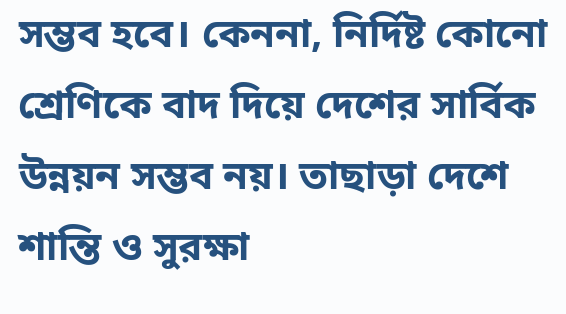সম্ভব হবে। কেননা, নির্দিষ্ট কোনো শ্রেণিকে বাদ দিয়ে দেশের সার্বিক উন্নয়ন সম্ভব নয়। তাছাড়া দেশে শান্তি ও সুরক্ষা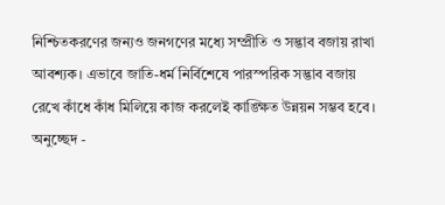নিশ্চিতকরণের জন্যও জনগণের মধ্যে সম্প্রীতি ও সদ্ভাব বজায় রাখা আবশ্যক। এভাবে জাতি-ধর্ম নির্বিশেষে পারস্পরিক সদ্ভাব বজায় রেখে কাঁধে কাঁধ মিলিয়ে কাজ করলেই কাঙ্ক্ষিত উন্নয়ন সম্ভব হবে।
অনুচ্ছেদ -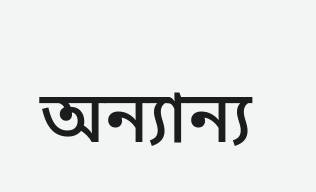অন্যান্য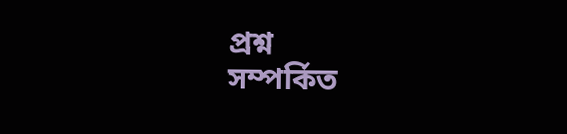প্রশ্ন
সম্পর্কিত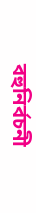বহুনির্বচনী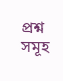প্রশ্ন সমূহ